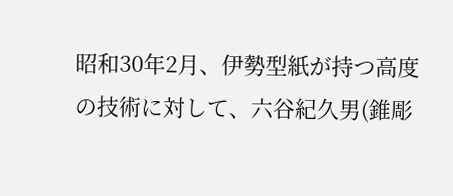昭和30年2月、伊勢型紙が持つ高度の技術に対して、六谷紀久男(錐彫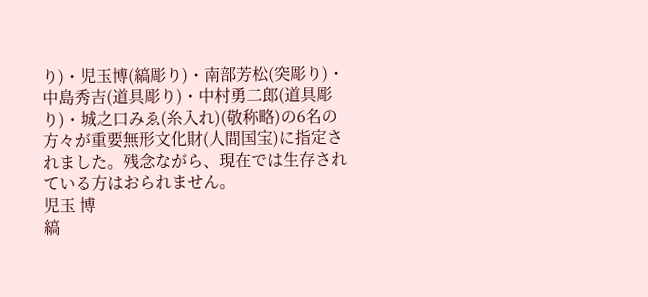り)・児玉博(縞彫り)・南部芳松(突彫り)・中島秀吉(道具彫り)・中村勇二郎(道具彫り)・城之口みゑ(糸入れ)(敬称略)の6名の方々が重要無形文化財(人間国宝)に指定されました。残念ながら、現在では生存されている方はおられません。
児玉 博
縞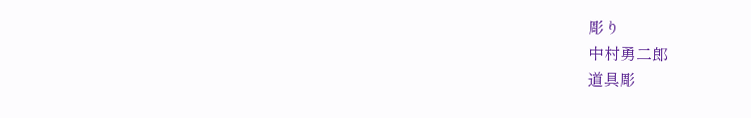彫り
中村勇二郎
道具彫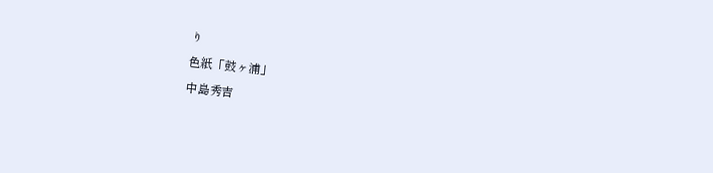り
色紙「鼓ヶ浦」
中島秀吉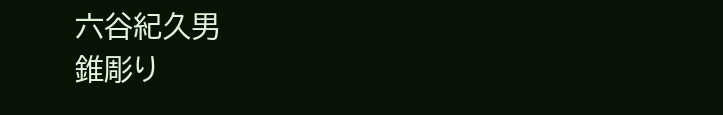六谷紀久男
錐彫り